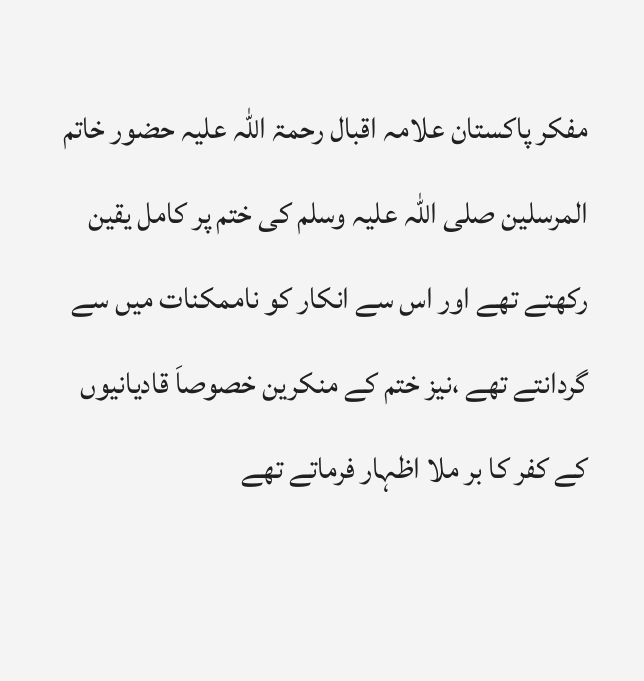مفکر پاکستان علامہ اقبال رحمۃ اللہ علیہ حضور خاتم المرسلین صلی اللہ علیہ وسلم کی ختم پر کامل یقین رکھتے تھے اور اس سے انکار کو ناممکنات میں سے گردانتے تھے ،نیز ختم کے منکرین خصوصاَ قادیانیوں کے کفر کا بر ملا اظہار فرماتے تھے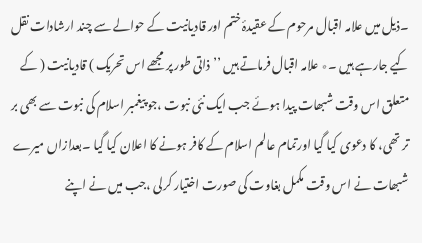۔ذیل میں علامہ اقبال مرحوم کے عقیدۂ ختم اور قادیانیت کے حوالے سے چند ارشادات نقل کیے جارہے ہیں ۔٭ علامہ اقبال فرماتے ہیں ’’ذاتی طور پر مجھے اس تحریک ) قادیانیت ( کے متعلق اس وقت شبھات پیدا ہوئے جب ایک نئی نبوت ،جو پیغمبر اسلام کی نبوت سے بھی بر تر تھی، کا دعوی کیا گیا اورتمام عالم اسلام کے کافر ہونے کا اعلان کیا گیا ۔بعدازاں میرے شبھات نے اس وقت مکمل بغاوت کی صورت اختیار کرلی ،جب میں نے اپنے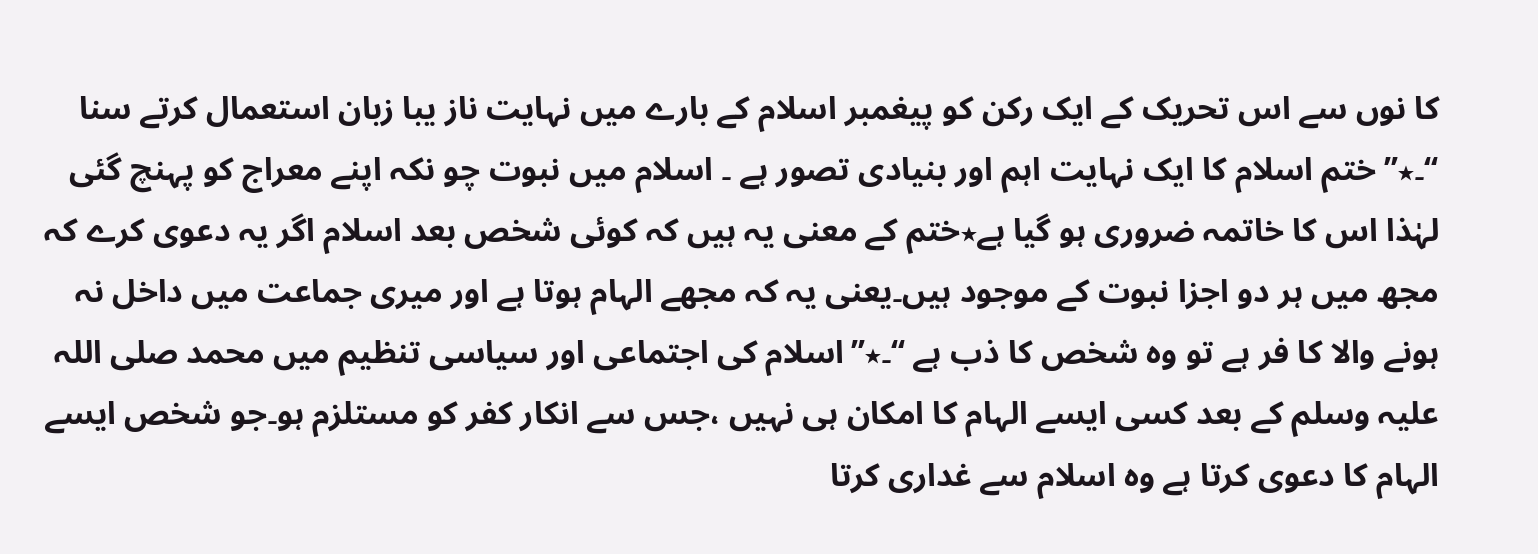کا نوں سے اس تحریک کے ایک رکن کو پیغمبر اسلام کے بارے میں نہایت ناز یبا زبان استعمال کرتے سنا ‘‘۔٭’’ ختم اسلام کا ایک نہایت اہم اور بنیادی تصور ہے ۔ اسلام میں نبوت چو نکہ اپنے معراج کو پہنچ گئی لہٰذا اس کا خاتمہ ضروری ہو گیا ہے٭ختم کے معنی یہ ہیں کہ کوئی شخص بعد اسلام اگر یہ دعوی کرے کہ مجھ میں ہر دو اجزا نبوت کے موجود ہیں۔یعنی یہ کہ مجھے الہام ہوتا ہے اور میری جماعت میں داخل نہ ہونے والا کا فر ہے تو وہ شخص کا ذب ہے ‘‘۔٭’’اسلام کی اجتماعی اور سیاسی تنظیم میں محمد صلی اللہ علیہ وسلم کے بعد کسی ایسے الہام کا امکان ہی نہیں ،جس سے انکار کفر کو مستلزم ہو۔جو شخص ایسے الہام کا دعوی کرتا ہے وہ اسلام سے غداری کرتا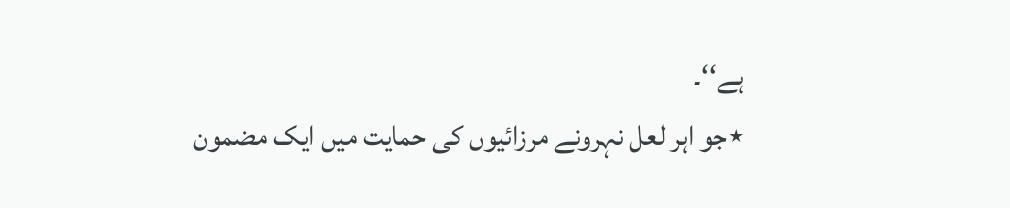ہے‘‘۔
٭جو اہر لعل نہرونے مرزائیوں کی حمایت میں ایک مضمون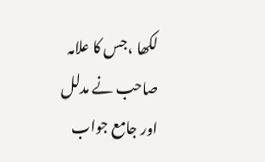لکھا ،جس کا علامہ صاحب نے مدلل اور جامع جواب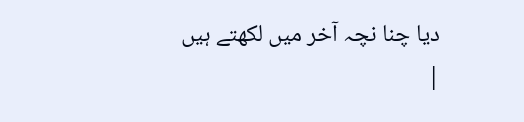دیا چنا نچہ آخر میں لکھتے ہیں
|